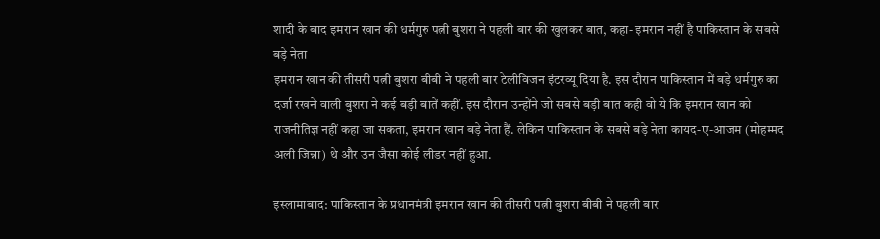शादी के बाद इमरान खान की धर्मगुरु पत्नी बुशरा ने पहली बार की खुलकर बात, कहा- इमरान नहीं है पाकिस्तान के सबसे बड़े नेता
इमरान खान की तीसरी पत्नी बुशरा बीबी ने पहली बार टेलीविजन इंटरव्यू दिया है. इस दौरान पाकिस्तान में बड़े धर्मगुरु का दर्जा रखने वाली बुशरा ने कई बड़ी बातें कहीं. इस दौरान उन्होंने जो सबसे बड़ी बात कही वो ये कि इमरान खान को राजनीतिज्ञ नहीं कहा जा सकता, इमरान खान बड़े नेता हैं. लेकिन पाकिस्तान के सबसे बड़े नेता कायद-ए-आजम (मोहम्मद अली जिन्ना) थे और उन जैसा कोई लीडर नहीं हुआ.

इस्लामाबाद: पाकिस्तान के प्रधानमंत्री इमरान खान की तीसरी पत्नी बुशरा बीबी ने पहली बार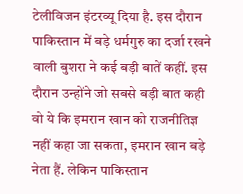टेलीविजन इंटरव्यू दिया है. इस दौरान पाकिस्तान में बड़े धर्मगुरु का दर्जा रखने वाली बुशरा ने कई बड़ी बातें कहीं. इस दौरान उन्होंने जो सबसे बड़ी बात कही वो ये कि इमरान खान को राजनीतिज्ञ नहीं कहा जा सकता, इमरान खान बड़े नेता हैं. लेकिन पाकिस्तान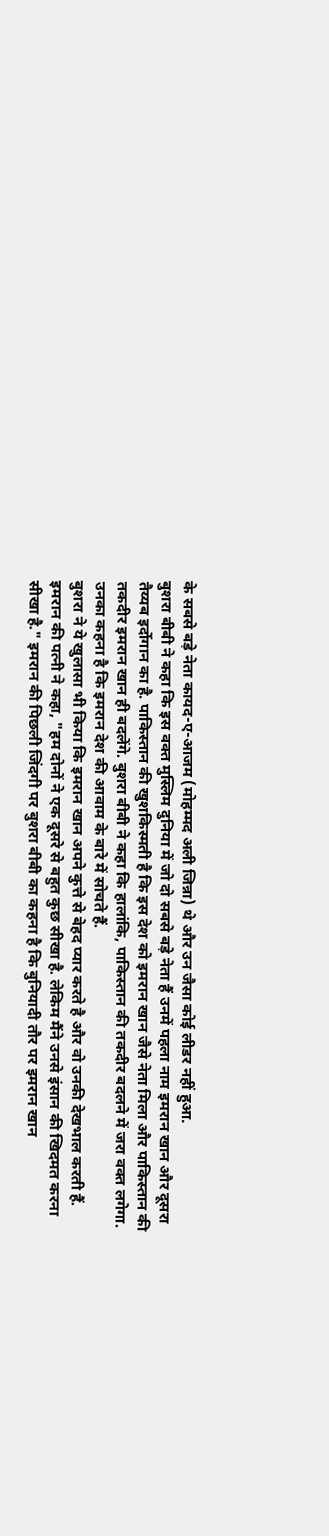के सबसे बड़े नेता कायद-ए-आजम (मोहम्मद अली जिन्ना) थे और उन जैसा कोई लीडर नहीं हुआ.
बुशरा बीबी ने कहा कि इस वक्त मुस्लिम दुनिया में जो दो सबसे बड़े नेता हैं उनमें पहला नाम इमरान खान और दूसरा तैय्यब इर्दोगान का है. पाकिस्तान की खुशकिस्मती है कि इस देश को इमरान खान जैसे नेता मिला और पाकिस्तान की तकदीर इमरान खान ही बदलेंगे. बुशरा बीबी ने कहा कि हालांकि, पाकिस्तान की तकदीर बदलने में जरा वक्त लगेगा. उनका कहना है कि इमरान देश की आवाम के बारे में सोचते हैं.
बुशरा ने ये खुलासा भी किया कि इमरान खान अपने कुत्ते से बेहद प्यार करते है और वो उनकी देखभाल करती हैं. इमरान की पत्नी ने कहा, "हम दोनों ने एक दूसरे से बहुत कुछ सीखा है. लेकिम मैंने उनसे इंसान की खिदमत करना सीखा है." इमरान की पिछली जिंदगी पर बुशरा बीबी का कहना है कि बुनियादी तौर पर इमरान खान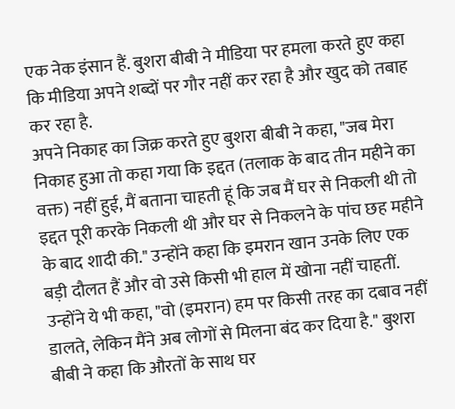एक नेक इंसान हैं. बुशरा बीबी ने मीडिया पर हमला करते हुए कहा कि मीडिया अपने शब्दों पर गौर नहीं कर रहा है और खुद को तबाह कर रहा है.
अपने निकाह का जिक्र करते हुए बुशरा बीबी ने कहा, "जब मेरा निकाह हुआ तो कहा गया कि इद्दत (तलाक के बाद तीन महीने का वक्त) नहीं हुई, मैं बताना चाहती हूं कि जब मैं घर से निकली थी तो इद्दत पूरी करके निकली थी और घर से निकलने के पांच छह महीने के बाद शादी की." उन्होंने कहा कि इमरान खान उनके लिए एक बड़ी दौलत हैं और वो उसे किसी भी हाल में खोना नहीं चाहतीं.
उन्होंने ये भी कहा, "वो (इमरान) हम पर किसी तरह का दबाव नहीं डालते, लेकिन मैंने अब लोगों से मिलना बंद कर दिया है." बुशरा बीबी ने कहा कि औरतों के साथ घर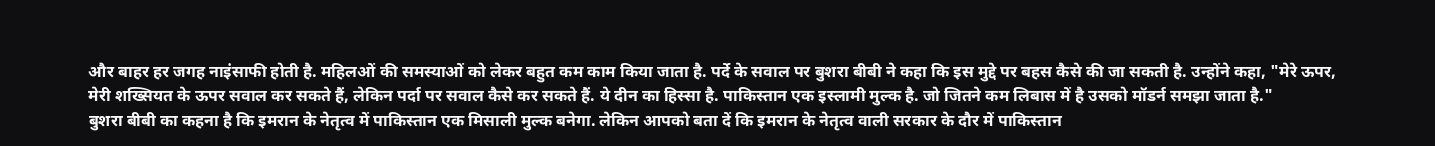और बाहर हर जगह नाइंसाफी होती है. महिलओं की समस्याओं को लेकर बहुत कम काम किया जाता है. पर्दे के सवाल पर बुशरा बीबी ने कहा कि इस मुद्दे पर बहस कैसे की जा सकती है. उन्होंने कहा, "मेरे ऊपर, मेरी शख्सियत के ऊपर सवाल कर सकते हैं, लेकिन पर्दा पर सवाल कैसे कर सकते हैं. ये दीन का हिस्सा है. पाकिस्तान एक इस्लामी मुल्क है. जो जितने कम लिबास में है उसको मॉडर्न समझा जाता है."
बुशरा बीबी का कहना है कि इमरान के नेतृत्व में पाकिस्तान एक मिसाली मुल्क बनेगा. लेकिन आपको बता दें कि इमरान के नेतृत्व वाली सरकार के दौर में पाकिस्तान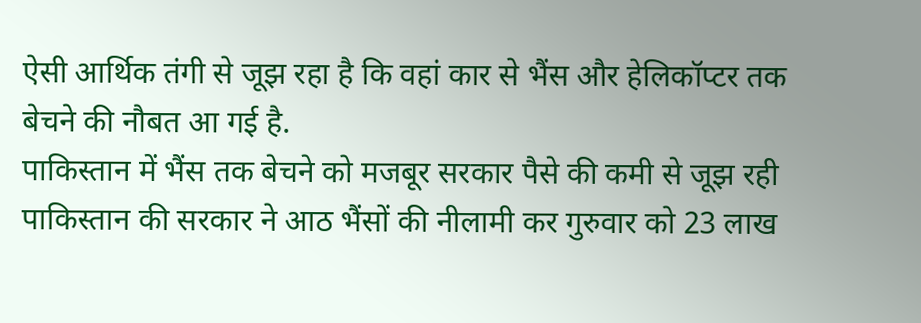ऐसी आर्थिक तंगी से जूझ रहा है कि वहां कार से भैंस और हेलिकॉप्टर तक बेचने की नौबत आ गई है.
पाकिस्तान में भैंस तक बेचने को मजबूर सरकार पैसे की कमी से जूझ रही पाकिस्तान की सरकार ने आठ भैंसों की नीलामी कर गुरुवार को 23 लाख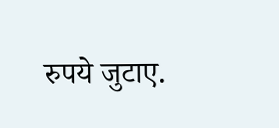रुपये जुटाए.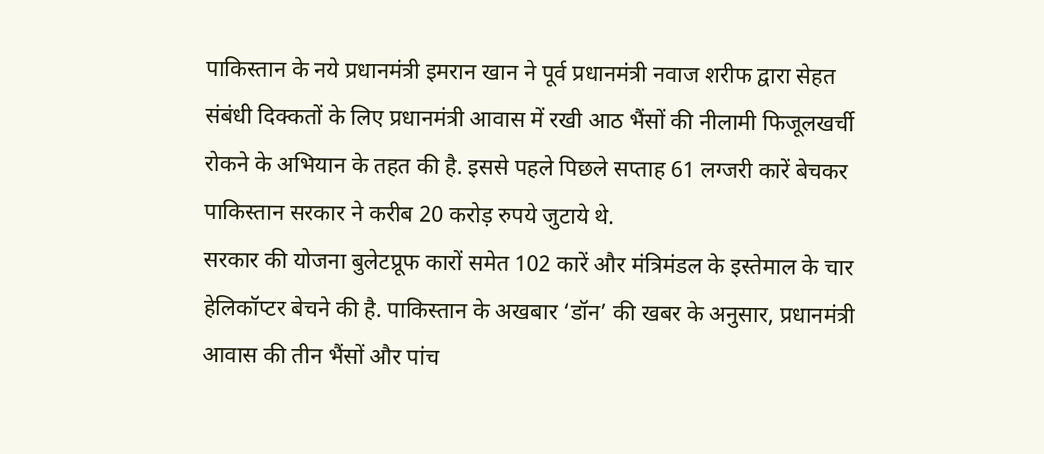पाकिस्तान के नये प्रधानमंत्री इमरान खान ने पूर्व प्रधानमंत्री नवाज शरीफ द्वारा सेहत संबंधी दिक्कतों के लिए प्रधानमंत्री आवास में रखी आठ भैंसों की नीलामी फिजूलखर्ची रोकने के अभियान के तहत की है. इससे पहले पिछले सप्ताह 61 लग्जरी कारें बेचकर पाकिस्तान सरकार ने करीब 20 करोड़ रुपये जुटाये थे.
सरकार की योजना बुलेटप्रूफ कारों समेत 102 कारें और मंत्रिमंडल के इस्तेमाल के चार हेलिकॉप्टर बेचने की है. पाकिस्तान के अखबार ‘डॉन’ की खबर के अनुसार, प्रधानमंत्री आवास की तीन भैंसों और पांच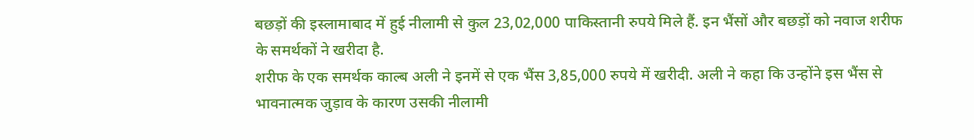बछड़ों की इस्लामाबाद में हुई नीलामी से कुल 23,02,000 पाकिस्तानी रुपये मिले हैं. इन भैंसों और बछड़ों को नवाज शरीफ के समर्थकों ने खरीदा है.
शरीफ के एक समर्थक काल्ब अली ने इनमें से एक भैंस 3,85,000 रुपये में खरीदी. अली ने कहा कि उन्होंने इस भैंस से भावनात्मक जुड़ाव के कारण उसकी नीलामी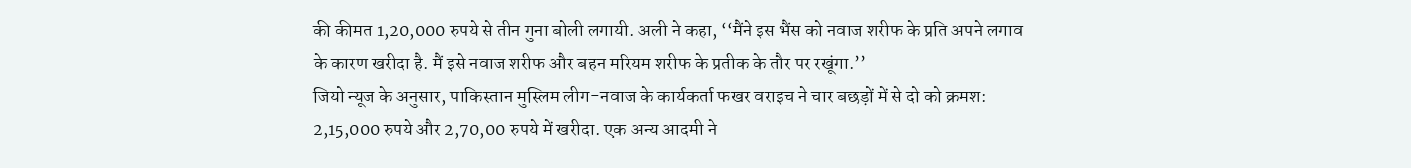की कीमत 1,20,000 रुपये से तीन गुना बोली लगायी. अली ने कहा, ‘‘मैंने इस भैंस को नवाज शरीफ के प्रति अपने लगाव के कारण खरीदा है. मैं इसे नवाज शरीफ और बहन मरियम शरीफ के प्रतीक के तौर पर रखूंगा.’’
जियो न्यूज के अनुसार, पाकिस्तान मुस्लिम लीग-नवाज के कार्यकर्ता फखर वराइच ने चार बछड़ों में से दो को क्रमश: 2,15,000 रुपये और 2,70,00 रुपये में खरीदा. एक अन्य आदमी ने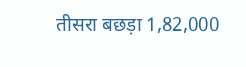तीसरा बछड़ा 1,82,000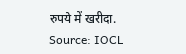रुपये में खरीदा.
Source: IOCL